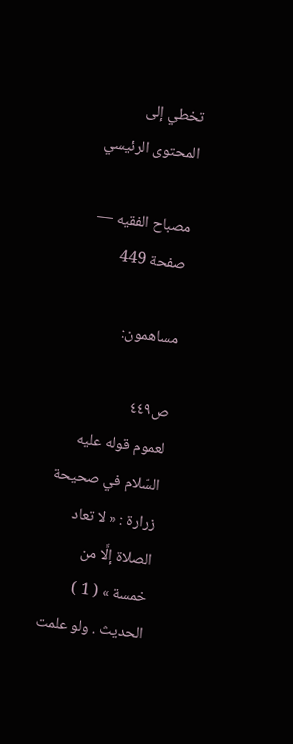تخطي إلى المحتوى الرئيسي

مصباح الفقيه — صفحة 449

مساهمون:

ص٤٤٩
لعموم قوله عليه السّلام في صحيحة زرارة : « لا تعاد الصلاة إلَّا من خمسة » ( 1 ) الحديث . ولو علمت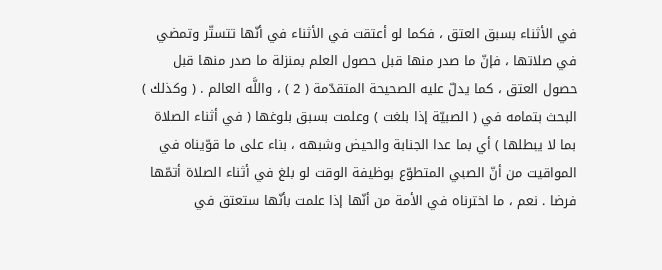في الأثناء بسبق العتق ، فكما لو أعتقت في الأثناء في أنّها تتستّر وتمضي في صلاتها ، فإنّ ما صدر منها قبل حصول العلم بمنزلة ما صدر منها قبل حصول العتق ، كما يدلّ عليه الصحيحة المتقدّمة ( 2 ) ، واللَّه العالم . ( وكذلك ) البحث بتمامه في ( الصبيّة إذا بلغت ) وعلمت بسبق بلوغها ( في أثناء الصلاة بما لا يبطلها ) أي بما عدا الجنابة والحيض وشبهه ، بناء على ما قوّيناه في المواقيت من أنّ الصبي المتطوّع بوظيفة الوقت لو بلغ في أثناء الصلاة أتمّها فرضا . نعم ، ما اخترناه في الأمة من أنّها إذا علمت بأنّها ستعتق في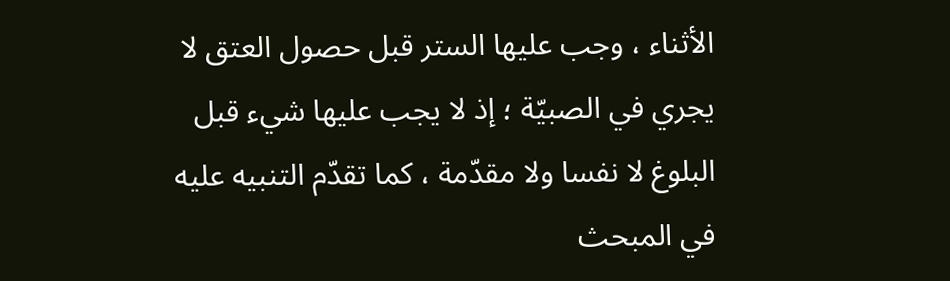الأثناء ، وجب عليها الستر قبل حصول العتق لا يجري في الصبيّة ؛ إذ لا يجب عليها شيء قبل البلوغ لا نفسا ولا مقدّمة ، كما تقدّم التنبيه عليه في المبحث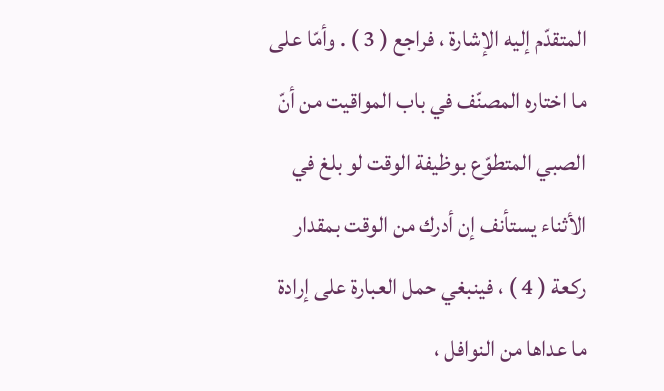المتقدّم إليه الإشارة ، فراجع ( 3 ) . وأمّا على ما اختاره المصنّف في باب المواقيت من أنّ الصبي المتطوّع بوظيفة الوقت لو بلغ في الأثناء يستأنف إن أدرك من الوقت بمقدار ركعة ( 4 ) ، فينبغي حمل العبارة على إرادة ما عداها من النوافل ،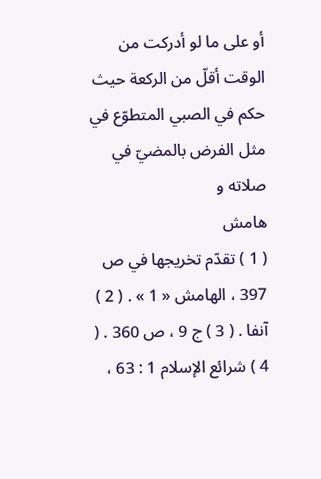أو على ما لو أدركت من الوقت أقلّ من الركعة حيث حكم في الصبي المتطوّع في مثل الفرض بالمضيّ في صلاته و
هامش
( 1 ) تقدّم تخريجها في ص 397 ، الهامش « 1 » . ( 2 ) آنفا . ( 3 ) ج 9 ، ص 360 . ( 4 ) شرائع الإسلام 1 : 63 ،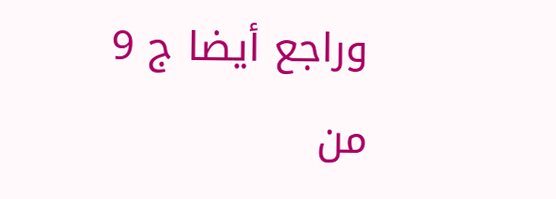وراجع أيضا ج 9 من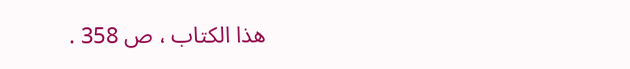هذا الكتاب ، ص 358 .